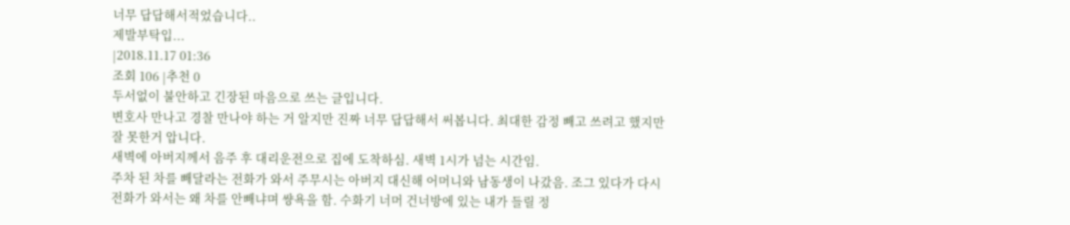너무 답답해서적었습니다..
제발부탁입...
|2018.11.17 01:36
조회 106 |추천 0
두서없이 불안하고 긴장된 마음으로 쓰는 글입니다.
변호사 만나고 경찰 만나야 하는 거 알지만 진짜 너무 답답해서 써봅니다. 최대한 감정 빼고 쓰려고 했지만 잘 못한거 압니다.
새벽에 아버지께서 음주 후 대리운전으로 집에 도착하심. 새벽 1시가 넘는 시간임.
주차 된 차를 빼달라는 전화가 와서 주무시는 아버지 대신해 어머니와 남동생이 나갔음. 조그 있다가 다시 전화가 와서는 왜 차를 안빼냐며 썅욕을 함. 수화기 너머 건너방에 있는 내가 들릴 정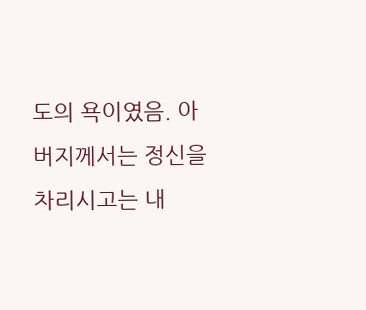도의 욕이였음. 아버지께서는 정신을 차리시고는 내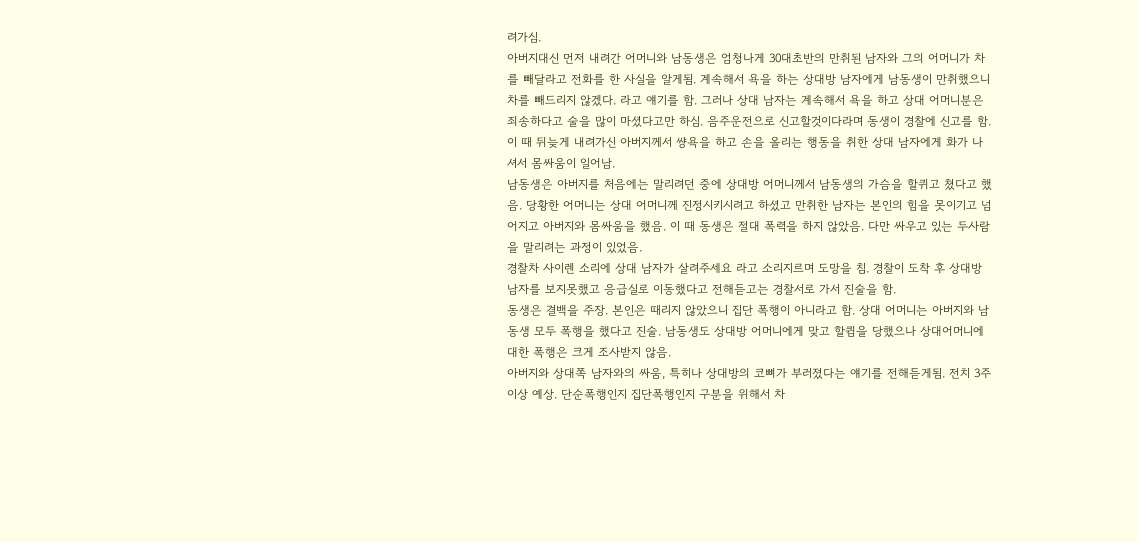려가심.
아버지대신 먼저 내려간 어머니와 남동생은 엄청나게 30대초반의 만취된 남자와 그의 어머니가 차를 빼달라고 전화를 한 사실을 알게됨. 계속해서 욕을 하는 상대방 남자에게 남동생이 만취했으니 차를 빼드리지 않겠다. 라고 얘기를 함. 그러나 상대 남자는 계속해서 욕을 하고 상대 어머니분은 죄송하다고 술을 많이 마셨다고만 하심. 음주운전으로 신고할것이다라며 동생이 경찰에 신고를 함.
이 때 뒤늦게 내려가신 아버지께서 썅욕을 하고 손을 올리는 행동을 취한 상대 남자에게 화가 나셔서 몸싸움이 일어남.
남동생은 아버지를 처음에는 말리려던 중에 상대방 어머니께서 남동생의 가슴을 할퀴고 쳤다고 했음. 당황한 어머니는 상대 어머니께 진정시키시려고 하셨고 만취한 남자는 본인의 힘을 못이기고 넘어지고 아버지와 몸싸움을 했음. 이 때 동생은 절대 폭력을 하지 않았음. 다만 싸우고 있는 두사람을 말리려는 과정이 있었음.
경찰차 사이렌 소리에 상대 남자가 살려주세요 라고 소리지르며 도망을 침. 경찰이 도착 후 상대방 남자를 보지못했고 응급실로 이동했다고 전해듣고는 경찰서로 가서 진술을 함.
동생은 결백을 주장. 본인은 때리지 않았으니 집단 폭행이 아니라고 함. 상대 어머니는 아버지와 남동생 모두 폭행을 했다고 진술. 남동생도 상대방 어머니에게 맞고 할큄을 당했으나 상대어머니에 대한 폭행은 크게 조사받지 않음.
아버지와 상대쪽 남자와의 싸움, 특히나 상대방의 코뼈가 부러졌다는 얘기를 전해듣게됨. 전치 3주 이상 예상. 단순폭행인지 집단폭행인지 구분을 위해서 차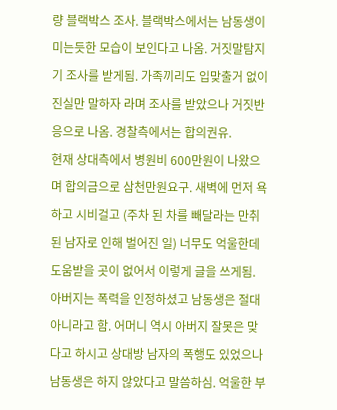량 블랙박스 조사. 블랙박스에서는 남동생이 미는듯한 모습이 보인다고 나옴. 거짓말탐지기 조사를 받게됨. 가족끼리도 입맞출거 없이 진실만 말하자 라며 조사를 받았으나 거짓반응으로 나옴. 경찰측에서는 합의권유.
현재 상대측에서 병원비 600만원이 나왔으며 합의금으로 삼천만원요구. 새벽에 먼저 욕하고 시비걸고 (주차 된 차를 빼달라는 만취된 남자로 인해 벌어진 일) 너무도 억울한데 도움받을 곳이 없어서 이렇게 글을 쓰게됨. 아버지는 폭력을 인정하셨고 남동생은 절대 아니라고 함. 어머니 역시 아버지 잘못은 맞다고 하시고 상대방 남자의 폭행도 있었으나 남동생은 하지 않았다고 말씀하심. 억울한 부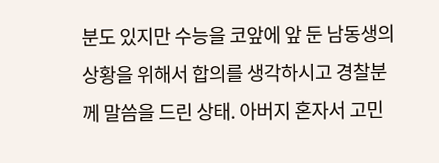분도 있지만 수능을 코앞에 앞 둔 남동생의 상황을 위해서 합의를 생각하시고 경찰분께 말씀을 드린 상태. 아버지 혼자서 고민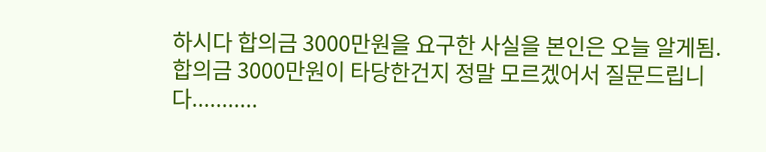하시다 합의금 3000만원을 요구한 사실을 본인은 오늘 알게됨.
합의금 3000만원이 타당한건지 정말 모르겠어서 질문드립니다...........